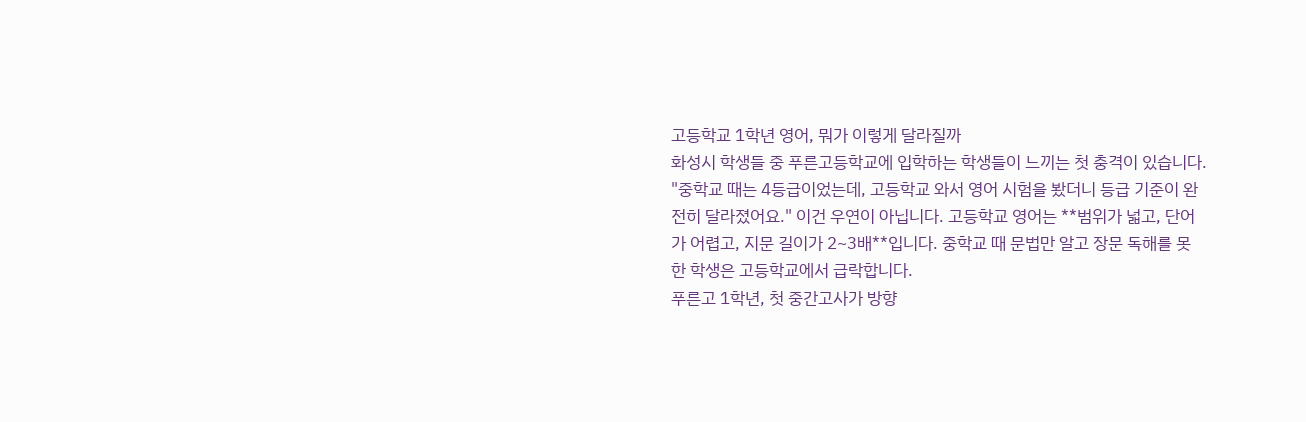고등학교 1학년 영어, 뭐가 이렇게 달라질까
화성시 학생들 중 푸른고등학교에 입학하는 학생들이 느끼는 첫 충격이 있습니다. "중학교 때는 4등급이었는데, 고등학교 와서 영어 시험을 봤더니 등급 기준이 완전히 달라졌어요." 이건 우연이 아닙니다. 고등학교 영어는 **범위가 넓고, 단어가 어렵고, 지문 길이가 2~3배**입니다. 중학교 때 문법만 알고 장문 독해를 못 한 학생은 고등학교에서 급락합니다.
푸른고 1학년, 첫 중간고사가 방향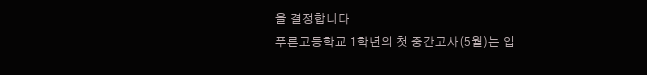을 결정합니다
푸른고등학교 1학년의 첫 중간고사(5월)는 입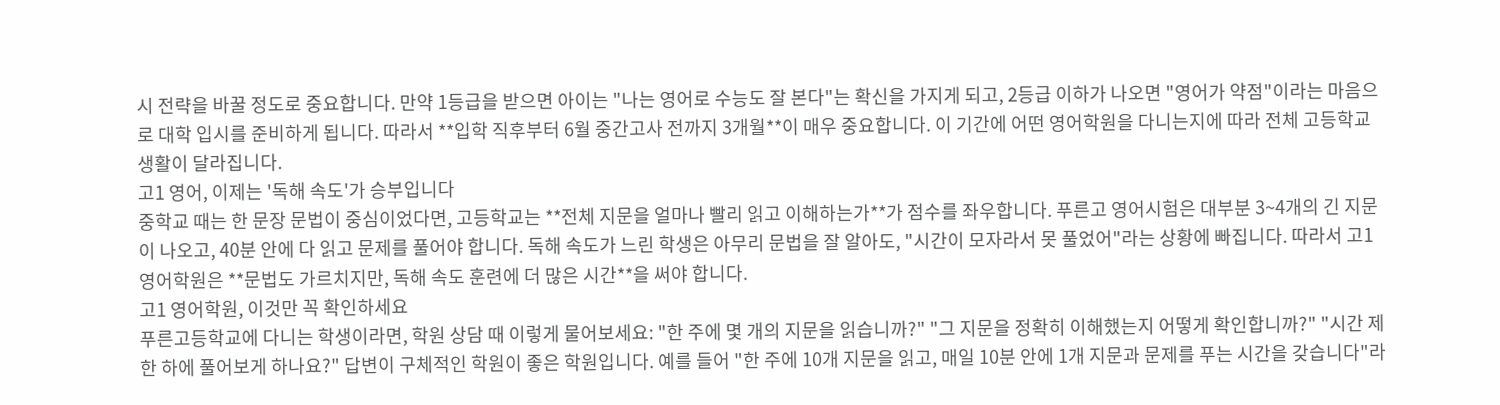시 전략을 바꿀 정도로 중요합니다. 만약 1등급을 받으면 아이는 "나는 영어로 수능도 잘 본다"는 확신을 가지게 되고, 2등급 이하가 나오면 "영어가 약점"이라는 마음으로 대학 입시를 준비하게 됩니다. 따라서 **입학 직후부터 6월 중간고사 전까지 3개월**이 매우 중요합니다. 이 기간에 어떤 영어학원을 다니는지에 따라 전체 고등학교 생활이 달라집니다.
고1 영어, 이제는 '독해 속도'가 승부입니다
중학교 때는 한 문장 문법이 중심이었다면, 고등학교는 **전체 지문을 얼마나 빨리 읽고 이해하는가**가 점수를 좌우합니다. 푸른고 영어시험은 대부분 3~4개의 긴 지문이 나오고, 40분 안에 다 읽고 문제를 풀어야 합니다. 독해 속도가 느린 학생은 아무리 문법을 잘 알아도, "시간이 모자라서 못 풀었어"라는 상황에 빠집니다. 따라서 고1 영어학원은 **문법도 가르치지만, 독해 속도 훈련에 더 많은 시간**을 써야 합니다.
고1 영어학원, 이것만 꼭 확인하세요
푸른고등학교에 다니는 학생이라면, 학원 상담 때 이렇게 물어보세요: "한 주에 몇 개의 지문을 읽습니까?" "그 지문을 정확히 이해했는지 어떻게 확인합니까?" "시간 제한 하에 풀어보게 하나요?" 답변이 구체적인 학원이 좋은 학원입니다. 예를 들어 "한 주에 10개 지문을 읽고, 매일 10분 안에 1개 지문과 문제를 푸는 시간을 갖습니다"라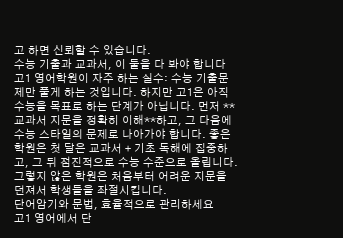고 하면 신뢰할 수 있습니다.
수능 기출과 교과서, 이 둘을 다 봐야 합니다
고1 영어학원이 자주 하는 실수: 수능 기출문제만 풀게 하는 것입니다. 하지만 고1은 아직 수능을 목표로 하는 단계가 아닙니다. 먼저 **교과서 지문을 정확히 이해**하고, 그 다음에 수능 스타일의 문제로 나아가야 합니다. 좋은 학원은 첫 달은 교과서 + 기초 독해에 집중하고, 그 뒤 점진적으로 수능 수준으로 올립니다. 그렇지 않은 학원은 처음부터 어려운 지문을 던져서 학생들을 좌절시킵니다.
단어암기와 문법, 효율적으로 관리하세요
고1 영어에서 단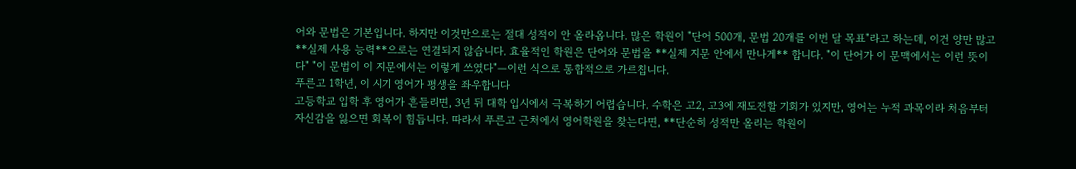어와 문법은 기본입니다. 하지만 이것만으로는 절대 성적이 안 올라옵니다. 많은 학원이 "단어 500개, 문법 20개를 이번 달 목표"라고 하는데, 이건 양만 많고 **실제 사용 능력**으로는 연결되지 않습니다. 효율적인 학원은 단어와 문법을 **실제 지문 안에서 만나게** 합니다. "이 단어가 이 문맥에서는 이런 뜻이다" "이 문법이 이 지문에서는 이렇게 쓰였다"—이런 식으로 통합적으로 가르칩니다.
푸른고 1학년, 이 시기 영어가 평생을 좌우합니다
고등학교 입학 후 영어가 흔들리면, 3년 뒤 대학 입시에서 극복하기 어렵습니다. 수학은 고2, 고3에 재도전할 기회가 있지만, 영어는 누적 과목이라 처음부터 자신감을 잃으면 회복이 힘듭니다. 따라서 푸른고 근처에서 영어학원을 찾는다면, **단순히 성적만 올리는 학원이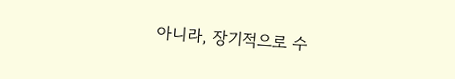아니라, 장기적으로 수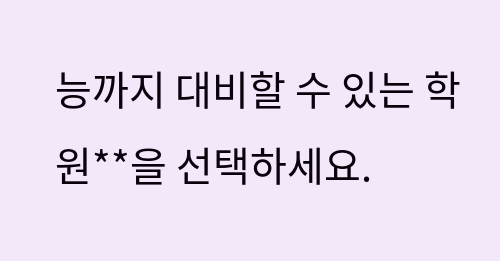능까지 대비할 수 있는 학원**을 선택하세요.